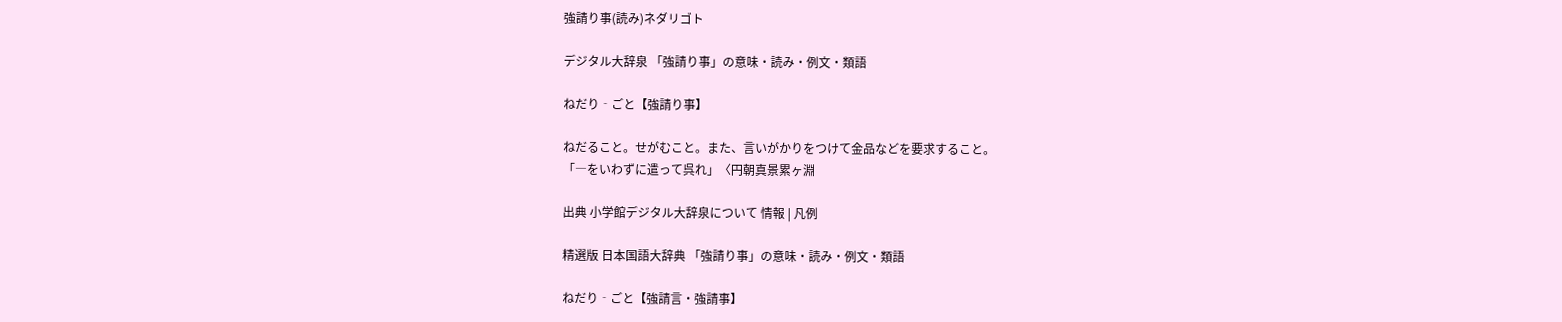強請り事(読み)ネダリゴト

デジタル大辞泉 「強請り事」の意味・読み・例文・類語

ねだり‐ごと【強請り事】

ねだること。せがむこと。また、言いがかりをつけて金品などを要求すること。
「―をいわずに遣って呉れ」〈円朝真景累ヶ淵

出典 小学館デジタル大辞泉について 情報 | 凡例

精選版 日本国語大辞典 「強請り事」の意味・読み・例文・類語

ねだり‐ごと【強請言・強請事】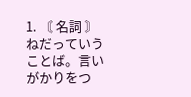1. 〘 名詞 〙 ねだっていうことば。言いがかりをつ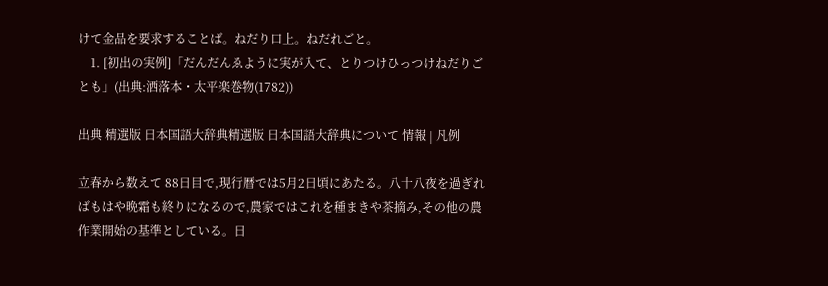けて金品を要求することば。ねだり口上。ねだれごと。
    1. [初出の実例]「だんだんゑように実が入て、とりつけひっつけねだりごとも」(出典:洒落本・太平楽巻物(1782))

出典 精選版 日本国語大辞典精選版 日本国語大辞典について 情報 | 凡例

立春から数えて 88日目で,現行暦では5月2日頃にあたる。八十八夜を過ぎればもはや晩霜も終りになるので,農家ではこれを種まきや茶摘み,その他の農作業開始の基準としている。日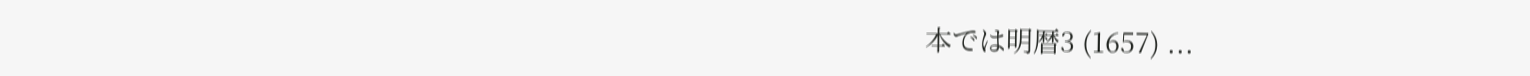本では明暦3 (1657) ...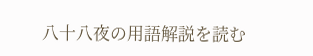八十八夜の用語解説を読む